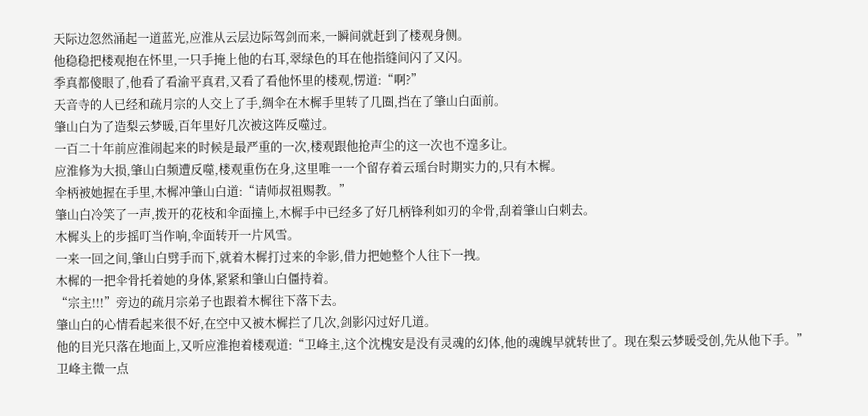天际边忽然涌起一道蓝光,应淮从云层边际驾剑而来,一瞬间就赶到了楼观身侧。
他稳稳把楼观抱在怀里,一只手掩上他的右耳,翠绿色的耳在他指缝间闪了又闪。
季真都傻眼了,他看了看渝平真君,又看了看他怀里的楼观,愣道:“啊?”
天音寺的人已经和疏月宗的人交上了手,绸伞在木樨手里转了几圈,挡在了肇山白面前。
肇山白为了造梨云梦暖,百年里好几次被这阵反噬过。
一百二十年前应淮闹起来的时候是最严重的一次,楼观跟他抢声尘的这一次也不遑多让。
应淮修为大损,肇山白频遭反噬,楼观重伤在身,这里唯一一个留存着云瑶台时期实力的,只有木樨。
伞柄被她握在手里,木樨冲肇山白道:“请师叔祖赐教。”
肇山白冷笑了一声,拨开的花枝和伞面撞上,木樨手中已经多了好几柄锋利如刃的伞骨,刮着肇山白刺去。
木樨头上的步摇叮当作响,伞面转开一片风雪。
一来一回之间,肇山白劈手而下,就着木樨打过来的伞影,借力把她整个人往下一拽。
木樨的一把伞骨托着她的身体,紧紧和肇山白僵持着。
“宗主!!!”旁边的疏月宗弟子也跟着木樨往下落下去。
肇山白的心情看起来很不好,在空中又被木樨拦了几次,剑影闪过好几道。
他的目光只落在地面上,又听应淮抱着楼观道:“卫峰主,这个沈槐安是没有灵魂的幻体,他的魂魄早就转世了。现在梨云梦暖受创,先从他下手。”
卫峰主微一点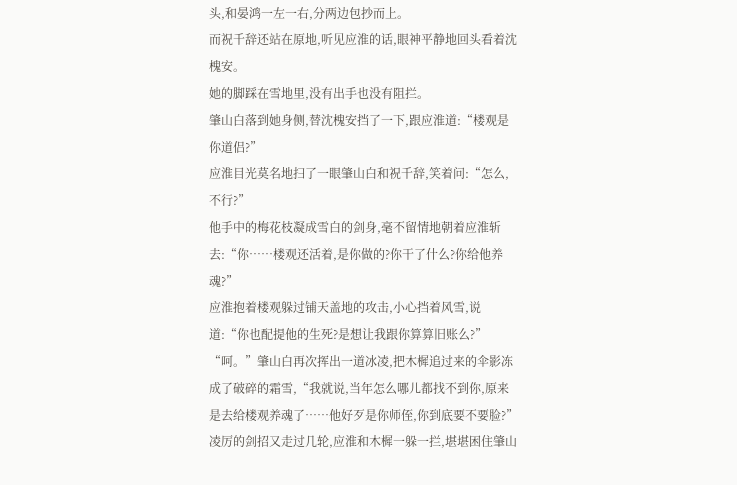头,和晏鸿一左一右,分两边包抄而上。
而祝千辞还站在原地,听见应淮的话,眼神平静地回头看着沈槐安。
她的脚踩在雪地里,没有出手也没有阻拦。
肇山白落到她身侧,替沈槐安挡了一下,跟应淮道:“楼观是你道侣?”
应淮目光莫名地扫了一眼肇山白和祝千辞,笑着问:“怎么,不行?”
他手中的梅花枝凝成雪白的剑身,毫不留情地朝着应淮斩去:“你……楼观还活着,是你做的?你干了什么?你给他养魂?”
应淮抱着楼观躲过铺天盖地的攻击,小心挡着风雪,说道:“你也配提他的生死?是想让我跟你算算旧账么?”
“呵。”肇山白再次挥出一道冰凌,把木樨追过来的伞影冻成了破碎的霜雪,“我就说,当年怎么哪儿都找不到你,原来是去给楼观养魂了……他好歹是你师侄,你到底要不要脸?”
凌厉的剑招又走过几轮,应淮和木樨一躲一拦,堪堪困住肇山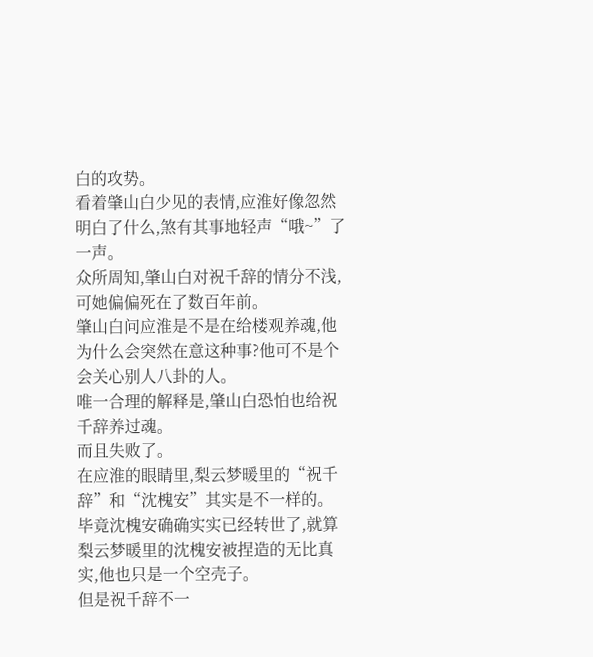白的攻势。
看着肇山白少见的表情,应淮好像忽然明白了什么,煞有其事地轻声“哦~”了一声。
众所周知,肇山白对祝千辞的情分不浅,可她偏偏死在了数百年前。
肇山白问应淮是不是在给楼观养魂,他为什么会突然在意这种事?他可不是个会关心别人八卦的人。
唯一合理的解释是,肇山白恐怕也给祝千辞养过魂。
而且失败了。
在应淮的眼睛里,梨云梦暖里的“祝千辞”和“沈槐安”其实是不一样的。
毕竟沈槐安确确实实已经转世了,就算梨云梦暖里的沈槐安被捏造的无比真实,他也只是一个空壳子。
但是祝千辞不一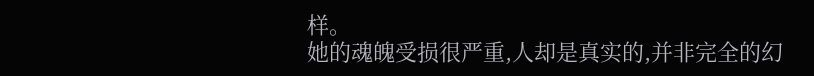样。
她的魂魄受损很严重,人却是真实的,并非完全的幻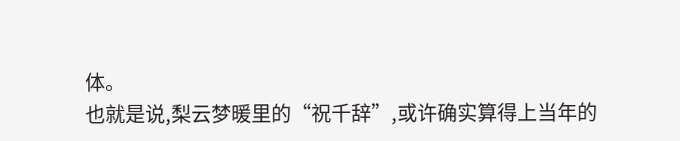体。
也就是说,梨云梦暖里的“祝千辞”,或许确实算得上当年的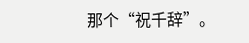那个“祝千辞”。